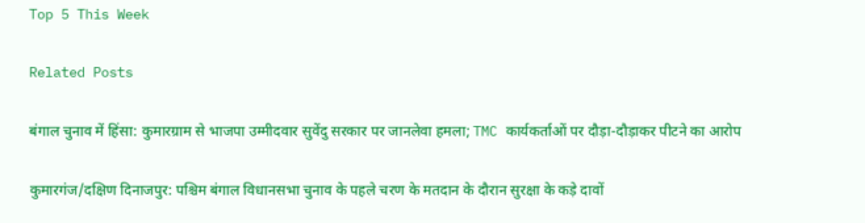Top 5 This Week

Related Posts

बंगाल चुनाव में हिंसा: कुमारग्राम से भाजपा उम्मीदवार सुवेंदु सरकार पर जानलेवा हमला; TMC कार्यकर्ताओं पर दौड़ा-दौड़ाकर पीटने का आरोप

कुमारगंज/दक्षिण दिनाजपुर: पश्चिम बंगाल विधानसभा चुनाव के पहले चरण के मतदान के दौरान सुरक्षा के कड़े दावों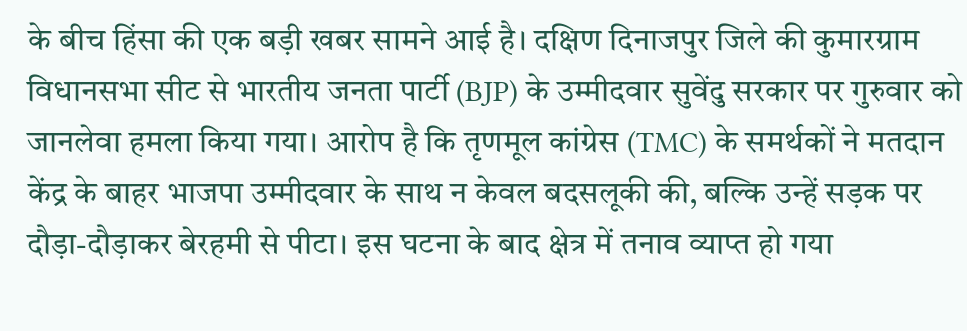के बीच हिंसा की एक बड़ी खबर सामने आई है। दक्षिण दिनाजपुर जिले की कुमारग्राम विधानसभा सीट से भारतीय जनता पार्टी (BJP) के उम्मीदवार सुवेंदु सरकार पर गुरुवार को जानलेवा हमला किया गया। आरोप है कि तृणमूल कांग्रेस (TMC) के समर्थकों ने मतदान केंद्र के बाहर भाजपा उम्मीदवार के साथ न केवल बदसलूकी की, बल्कि उन्हें सड़क पर दौड़ा-दौड़ाकर बेरहमी से पीटा। इस घटना के बाद क्षेत्र में तनाव व्याप्त हो गया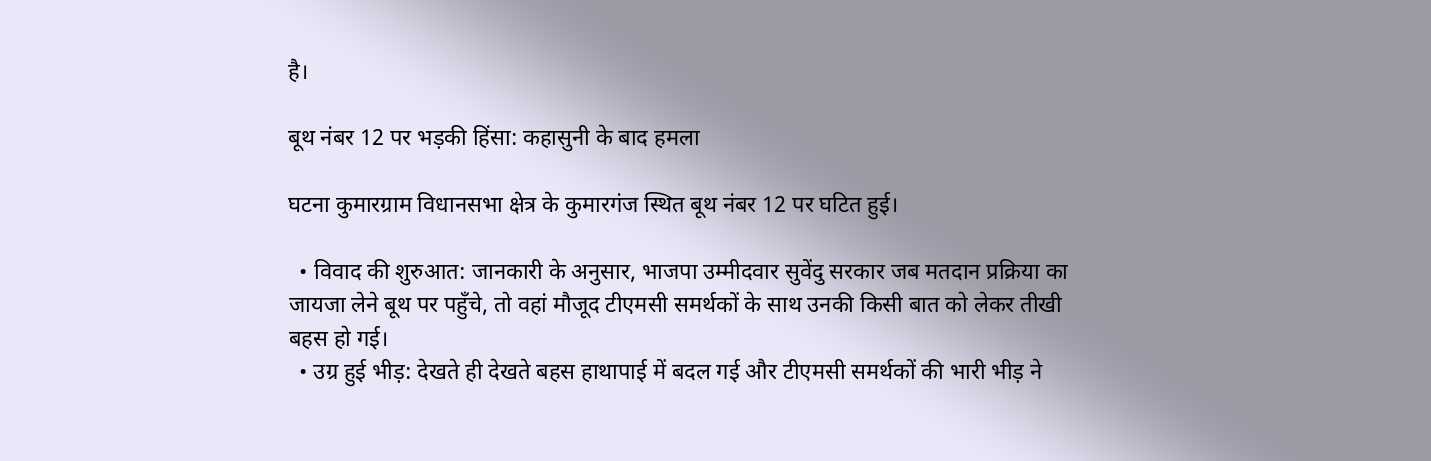है।

बूथ नंबर 12 पर भड़की हिंसा: कहासुनी के बाद हमला

घटना कुमारग्राम विधानसभा क्षेत्र के कुमारगंज स्थित बूथ नंबर 12 पर घटित हुई।

  • विवाद की शुरुआत: जानकारी के अनुसार, भाजपा उम्मीदवार सुवेंदु सरकार जब मतदान प्रक्रिया का जायजा लेने बूथ पर पहुँचे, तो वहां मौजूद टीएमसी समर्थकों के साथ उनकी किसी बात को लेकर तीखी बहस हो गई।
  • उग्र हुई भीड़: देखते ही देखते बहस हाथापाई में बदल गई और टीएमसी समर्थकों की भारी भीड़ ने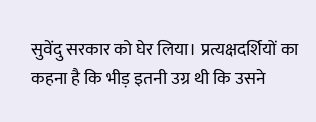सुवेंदु सरकार को घेर लिया। प्रत्यक्षदर्शियों का कहना है कि भीड़ इतनी उग्र थी कि उसने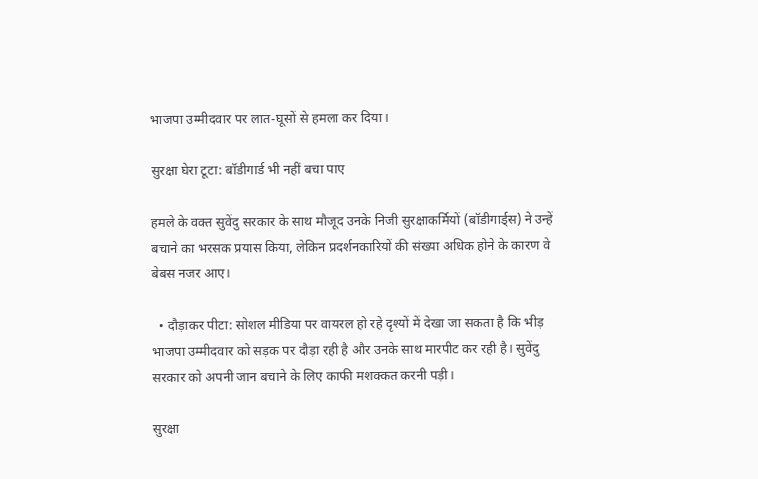भाजपा उम्मीदवार पर लात-घूसों से हमला कर दिया।

सुरक्षा घेरा टूटा: बॉडीगार्ड भी नहीं बचा पाए

हमले के वक्त सुवेंदु सरकार के साथ मौजूद उनके निजी सुरक्षाकर्मियों (बॉडीगार्ड्स) ने उन्हें बचाने का भरसक प्रयास किया, लेकिन प्रदर्शनकारियों की संख्या अधिक होने के कारण वे बेबस नजर आए।

  • दौड़ाकर पीटा: सोशल मीडिया पर वायरल हो रहे दृश्यों में देखा जा सकता है कि भीड़ भाजपा उम्मीदवार को सड़क पर दौड़ा रही है और उनके साथ मारपीट कर रही है। सुवेंदु सरकार को अपनी जान बचाने के लिए काफी मशक्कत करनी पड़ी।

सुरक्षा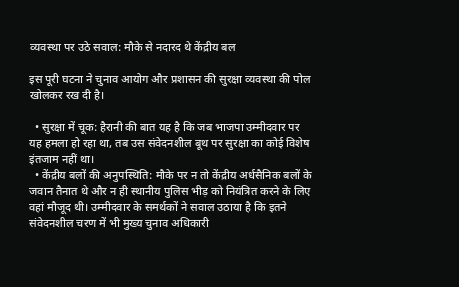व्यवस्था पर उठे सवाल: मौके से नदारद थे केंद्रीय बल

इस पूरी घटना ने चुनाव आयोग और प्रशासन की सुरक्षा व्यवस्था की पोल खोलकर रख दी है।

  • सुरक्षा में चूक: हैरानी की बात यह है कि जब भाजपा उम्मीदवार पर यह हमला हो रहा था, तब उस संवेदनशील बूथ पर सुरक्षा का कोई विशेष इंतजाम नहीं था।
  • केंद्रीय बलों की अनुपस्थिति: मौके पर न तो केंद्रीय अर्धसैनिक बलों के जवान तैनात थे और न ही स्थानीय पुलिस भीड़ को नियंत्रित करने के लिए वहां मौजूद थी। उम्मीदवार के समर्थकों ने सवाल उठाया है कि इतने संवेदनशील चरण में भी मुख्य चुनाव अधिकारी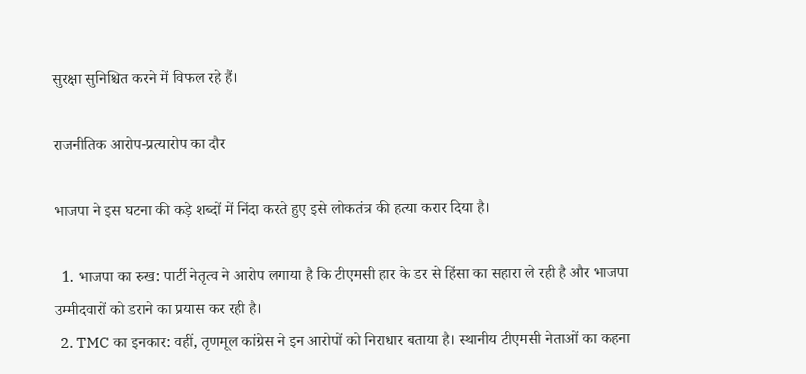सुरक्षा सुनिश्चित करने में विफल रहे हैं।

राजनीतिक आरोप-प्रत्यारोप का दौर

भाजपा ने इस घटना की कड़े शब्दों में निंदा करते हुए इसे लोकतंत्र की हत्या करार दिया है।

  1. भाजपा का रुख: पार्टी नेतृत्व ने आरोप लगाया है कि टीएमसी हार के डर से हिंसा का सहारा ले रही है और भाजपा उम्मीदवारों को डराने का प्रयास कर रही है।
  2. TMC का इनकार: वहीं, तृणमूल कांग्रेस ने इन आरोपों को निराधार बताया है। स्थानीय टीएमसी नेताओं का कहना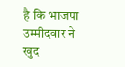है कि भाजपा उम्मीदवार ने खुद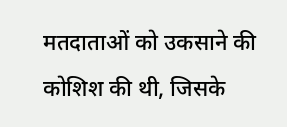मतदाताओं को उकसाने की कोशिश की थी, जिसके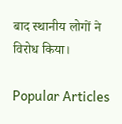बाद स्थानीय लोगों ने विरोध किया।

Popular Articles